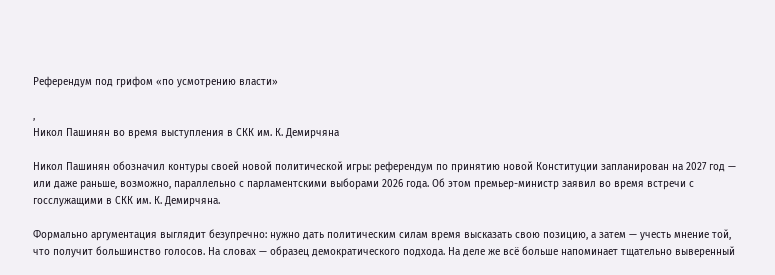Референдум под грифом «по усмотрению власти»

,
Никол Пашинян во время выступления в СКК им. К. Демирчяна

Никол Пашинян обозначил контуры своей новой политической игры: референдум по принятию новой Конституции запланирован на 2027 год — или даже раньше, возможно, параллельно с парламентскими выборами 2026 года. Об этом премьер-министр заявил во время встречи с госслужащими в СКК им. К. Демирчяна.

Формально аргументация выглядит безупречно: нужно дать политическим силам время высказать свою позицию, а затем — учесть мнение той, что получит большинство голосов. На словах — образец демократического подхода. На деле же всё больше напоминает тщательно выверенный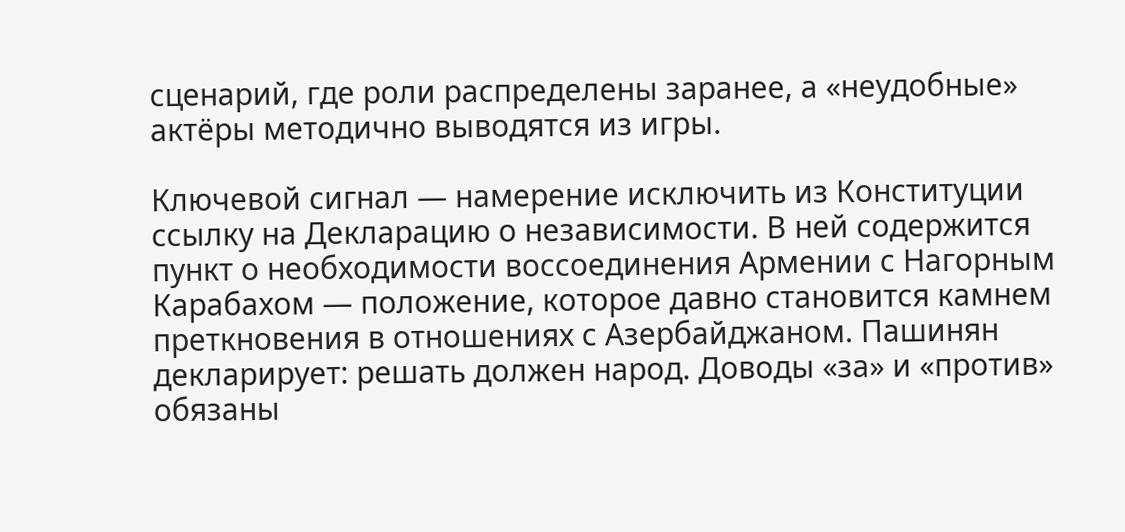сценарий, где роли распределены заранее, а «неудобные» актёры методично выводятся из игры.

Ключевой сигнал — намерение исключить из Конституции ссылку на Декларацию о независимости. В ней содержится пункт о необходимости воссоединения Армении с Нагорным Карабахом — положение, которое давно становится камнем преткновения в отношениях с Азербайджаном. Пашинян декларирует: решать должен народ. Доводы «за» и «против» обязаны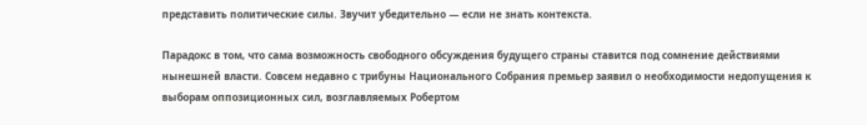представить политические силы. Звучит убедительно — если не знать контекста.

Парадокс в том, что сама возможность свободного обсуждения будущего страны ставится под сомнение действиями нынешней власти. Совсем недавно с трибуны Национального Собрания премьер заявил о необходимости недопущения к выборам оппозиционных сил, возглавляемых Робертом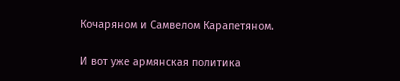Кочаряном и Самвелом Карапетяном.

И вот уже армянская политика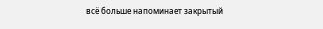всё больше напоминает закрытый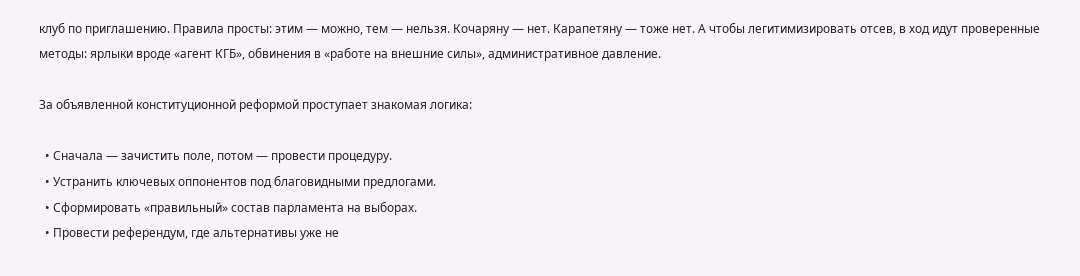клуб по приглашению. Правила просты: этим — можно, тем — нельзя. Кочаряну — нет. Карапетяну — тоже нет. А чтобы легитимизировать отсев, в ход идут проверенные методы: ярлыки вроде «агент КГБ», обвинения в «работе на внешние силы», административное давление.

За объявленной конституционной реформой проступает знакомая логика:

  • Сначала — зачистить поле, потом — провести процедуру.
  • Устранить ключевых оппонентов под благовидными предлогами.
  • Сформировать «правильный» состав парламента на выборах.
  • Провести референдум, где альтернативы уже не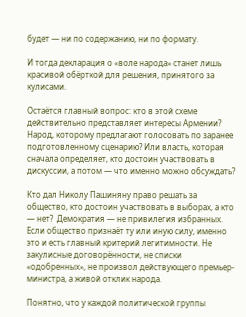будет — ни по содержанию, ни по формату.

И тогда декларация о «воле народа» станет лишь красивой обёрткой для решения, принятого за кулисами.

Остаётся главный вопрос: кто в этой схеме действительно представляет интересы Армении? Народ, которому предлагают голосовать по заранее подготовленному сценарию? Или власть, которая сначала определяет, кто достоин участвовать в дискуссии, а потом — что именно можно обсуждать?

Кто дал Николу Пашиняну право решать за общество, кто достоин участвовать в выборах, а кто — нет?  Демократия — не привилегия избранных. Если общество признаёт ту или иную силу, именно это и есть главный критерий легитимности. Не закулисные договорённости, не списки «одобренных», не произвол действующего премьер-министра, а живой отклик народа.

Понятно, что у каждой политической группы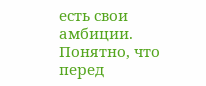есть свои амбиции. Понятно, что перед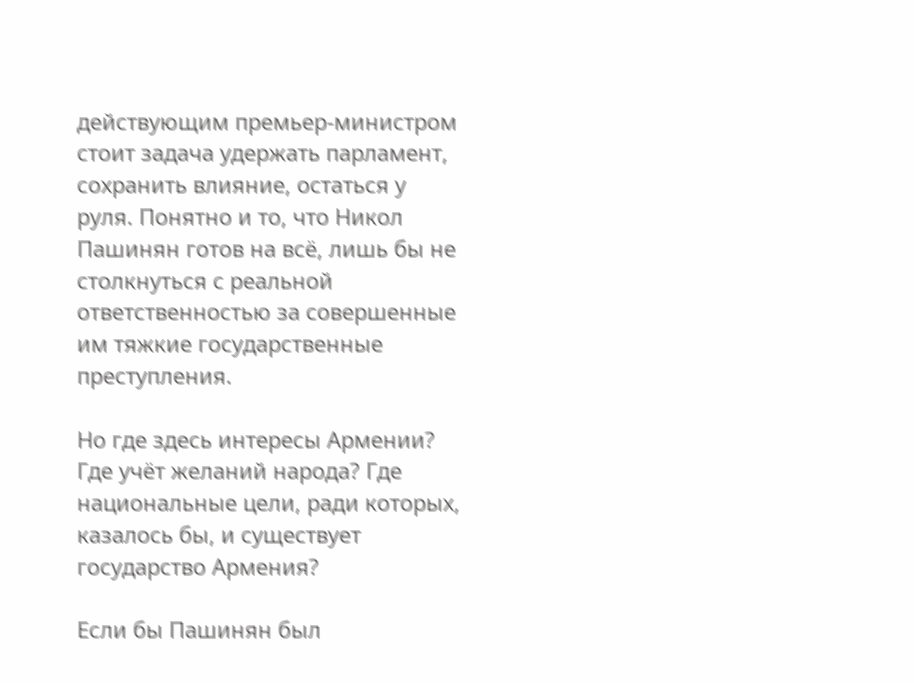действующим премьер-министром стоит задача удержать парламент, сохранить влияние, остаться у руля. Понятно и то, что Никол Пашинян готов на всё, лишь бы не столкнуться с реальной ответственностью за совершенные им тяжкие государственные преступления.

Но где здесь интересы Армении? Где учёт желаний народа? Где национальные цели, ради которых, казалось бы, и существует государство Армения?

Если бы Пашинян был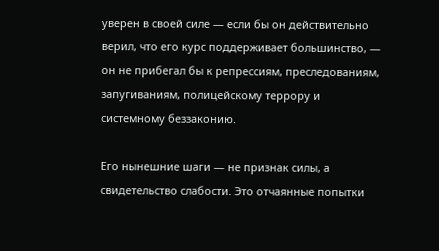уверен в своей силе — если бы он действительно верил, что его курс поддерживает большинство, — он не прибегал бы к репрессиям, преследованиям, запугиваниям, полицейскому террору и системному беззаконию.

Его нынешние шаги — не признак силы, а свидетельство слабости. Это отчаянные попытки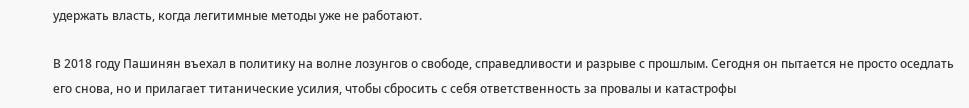удержать власть, когда легитимные методы уже не работают.

В 2018 году Пашинян въехал в политику на волне лозунгов о свободе, справедливости и разрыве с прошлым. Сегодня он пытается не просто оседлать его снова, но и прилагает титанические усилия, чтобы сбросить с себя ответственность за провалы и катастрофы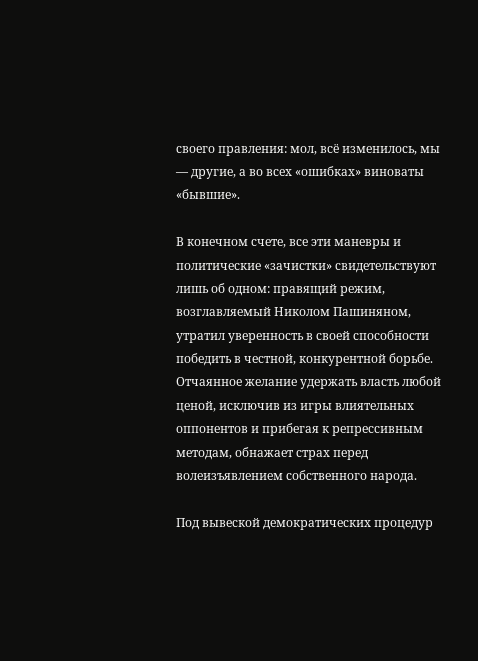своего правления: мол, всё изменилось, мы — другие, а во всех «ошибках» виноваты «бывшие».

В конечном счете, все эти маневры и политические «зачистки» свидетельствуют лишь об одном: правящий режим, возглавляемый Николом Пашиняном, утратил уверенность в своей способности победить в честной, конкурентной борьбе. Отчаянное желание удержать власть любой ценой, исключив из игры влиятельных оппонентов и прибегая к репрессивным методам, обнажает страх перед волеизъявлением собственного народа.

Под вывеской демократических процедур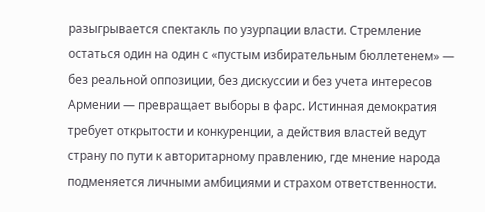разыгрывается спектакль по узурпации власти. Стремление остаться один на один с «пустым избирательным бюллетенем» — без реальной оппозиции, без дискуссии и без учета интересов Армении — превращает выборы в фарс. Истинная демократия требует открытости и конкуренции, а действия властей ведут страну по пути к авторитарному правлению, где мнение народа подменяется личными амбициями и страхом ответственности.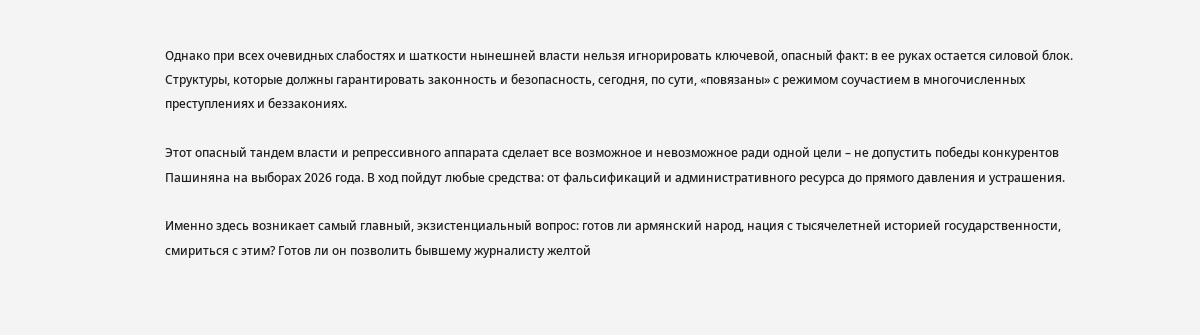Однако при всех очевидных слабостях и шаткости нынешней власти нельзя игнорировать ключевой, опасный факт: в ее руках остается силовой блок. Структуры, которые должны гарантировать законность и безопасность, сегодня, по сути, «повязаны» с режимом соучастием в многочисленных преступлениях и беззакониях.

Этот опасный тандем власти и репрессивного аппарата сделает все возможное и невозможное ради одной цели – не допустить победы конкурентов Пашиняна на выборах 2026 года. В ход пойдут любые средства: от фальсификаций и административного ресурса до прямого давления и устрашения.

Именно здесь возникает самый главный, экзистенциальный вопрос: готов ли армянский народ, нация с тысячелетней историей государственности, смириться с этим? Готов ли он позволить бывшему журналисту желтой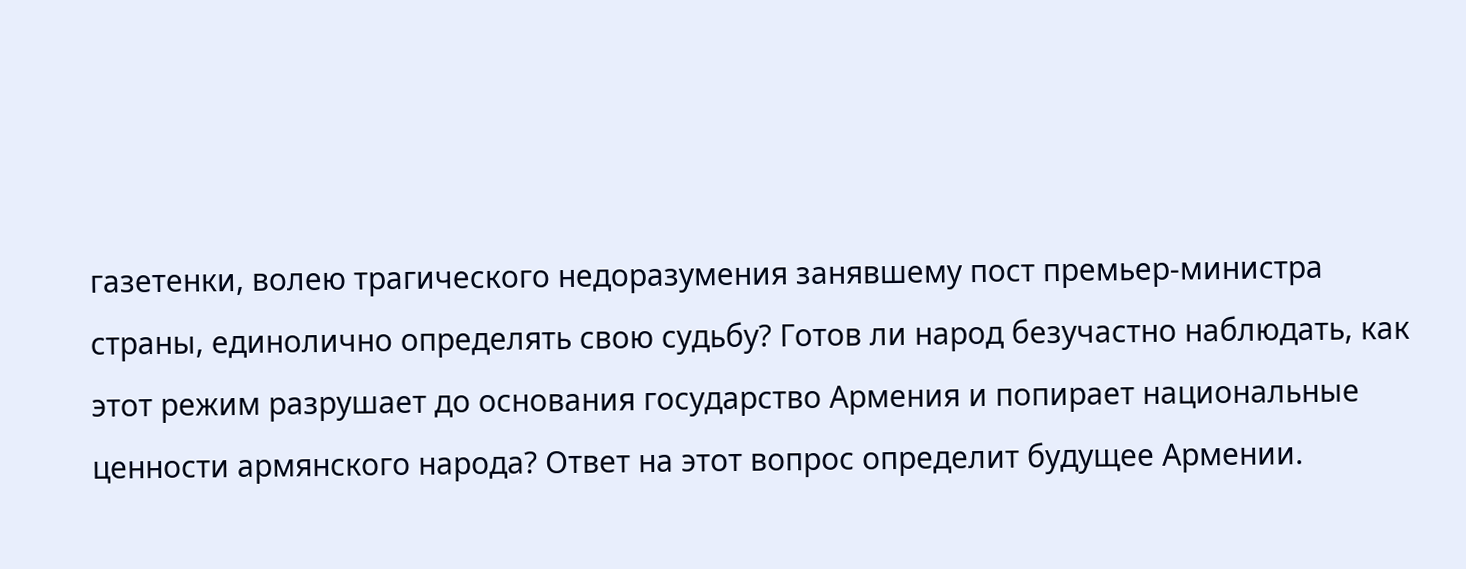газетенки, волею трагического недоразумения занявшему пост премьер-министра страны, единолично определять свою судьбу? Готов ли народ безучастно наблюдать, как этот режим разрушает до основания государство Армения и попирает национальные ценности армянского народа? Ответ на этот вопрос определит будущее Армении.